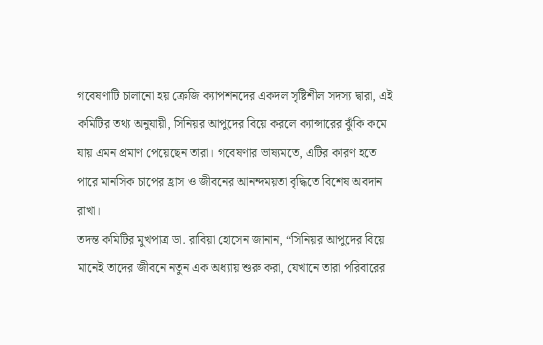গবেষণাটি চালানো হয় ক্রেজি ক্যাপশনদের একদল সৃষ্টিশীল সদস্য দ্বারা, এই কমিটির তথ্য অনুযায়ী, সিনিয়র আপুদের বিয়ে করলে ক্যান্সারের ঝুঁকি কমে যায় এমন প্রমাণ পেয়েছেন তারা। গবেষণার ভাষ্যমতে, এটির কারণ হতে পারে মানসিক চাপের হ্রাস ও জীবনের আনন্দময়তা বৃদ্ধিতে বিশেষ অবদান রাখা।
তদন্ত কমিটির মুখপাত্র ডা. রাবিয়া হোসেন জানান, “সিনিয়র আপুদের বিয়ে মানেই তাদের জীবনে নতুন এক অধ্যায় শুরু করা, যেখানে তারা পরিবারের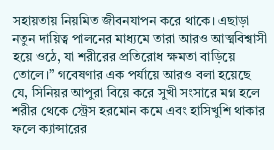সহায়তায় নিয়মিত জীবনযাপন করে থাকে। এছাড়া নতুন দায়িত্ব পালনের মাধ্যমে তারা আরও আত্মবিশ্বাসী হয়ে ওঠে, যা শরীরের প্রতিরোধ ক্ষমতা বাড়িয়ে তোলে।” গবেষণার এক পর্যায়ে আরও বলা হয়েছে যে, সিনিয়র আপুরা বিয়ে করে সুখী সংসারে মগ্ন হলে শরীর থেকে স্ট্রেস হরমোন কমে এবং হাসিখুশি থাকার ফলে ক্যান্সারের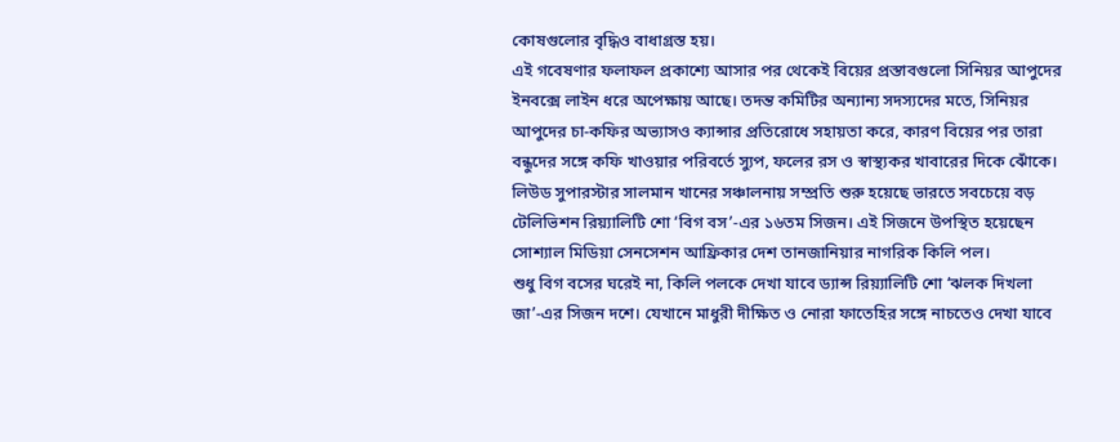কোষগুলোর বৃদ্ধিও বাধাগ্রস্ত হয়।
এই গবেষণার ফলাফল প্রকাশ্যে আসার পর থেকেই বিয়ের প্রস্তাবগুলো সিনিয়র আপুদের ইনবক্সে লাইন ধরে অপেক্ষায় আছে। তদন্ত কমিটির অন্যান্য সদস্যদের মতে, সিনিয়র আপুদের চা-কফির অভ্যাসও ক্যান্সার প্রতিরোধে সহায়তা করে, কারণ বিয়ের পর তারা বন্ধুদের সঙ্গে কফি খাওয়ার পরিবর্তে স্যুপ, ফলের রস ও স্বাস্থ্যকর খাবারের দিকে ঝোঁকে।
লিউড সুপারস্টার সালমান খানের সঞ্চালনায় সম্প্রতি শুরু হয়েছে ভারতে সবচেয়ে বড় টেলিভিশন রিয়্যালিটি শো ‘বিগ বস’-এর ১৬তম সিজন। এই সিজনে উপস্থিত হয়েছেন সোশ্যাল মিডিয়া সেনসেশন আফ্রিকার দেশ তানজানিয়ার নাগরিক কিলি পল।
শুধু বিগ বসের ঘরেই না, কিলি পলকে দেখা যাবে ড্যান্স রিয়্যালিটি শো ‘ঝলক দিখলা জা’-এর সিজন দশে। যেখানে মাধুরী দীক্ষিত ও নোরা ফাতেহির সঙ্গে নাচতেও দেখা যাবে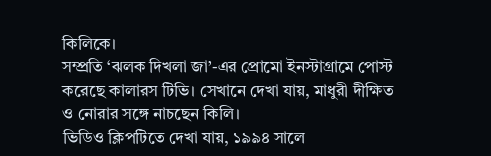কিলিকে।
সম্প্রতি ‘ঝলক দিখলা জা’-এর প্রোমো ইনস্টাগ্রামে পোস্ট করেছে কালারস টিভি। সেখানে দেখা যায়, মাধুরী দীক্ষিত ও নোরার সঙ্গে নাচছেন কিলি।
ভিডিও ক্লিপটিতে দেখা যায়, ১৯৯৪ সালে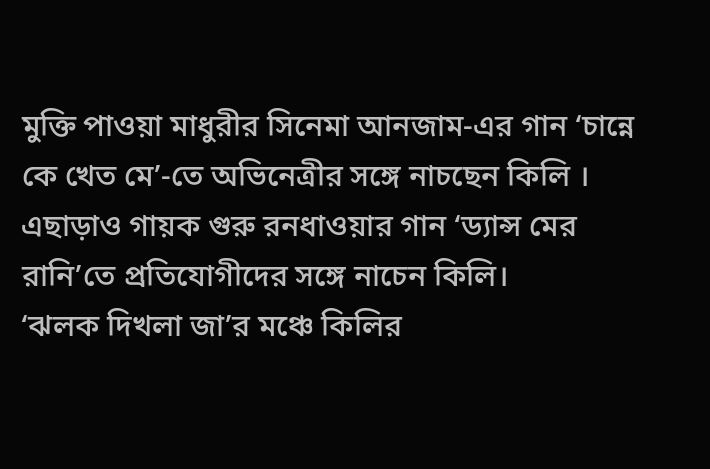মুক্তি পাওয়া মাধুরীর সিনেমা আনজাম-এর গান ‘চান্নে কে খেত মে’-তে অভিনেত্রীর সঙ্গে নাচছেন কিলি ।
এছাড়াও গায়ক গুরু রনধাওয়ার গান ‘ড্যান্স মের রানি’তে প্রতিযোগীদের সঙ্গে নাচেন কিলি।
‘ঝলক দিখলা জা’র মঞ্চে কিলির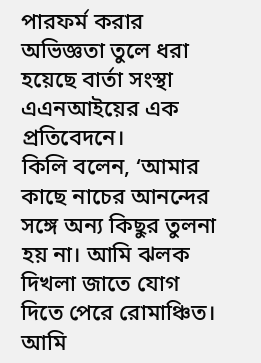পারফর্ম করার অভিজ্ঞতা তুলে ধরা হয়েছে বার্তা সংস্থা এএনআইয়ের এক প্রতিবেদনে।
কিলি বলেন, ‘আমার কাছে নাচের আনন্দের সঙ্গে অন্য কিছুর তুলনা হয় না। আমি ঝলক দিখলা জাতে যোগ দিতে পেরে রোমাঞ্চিত। আমি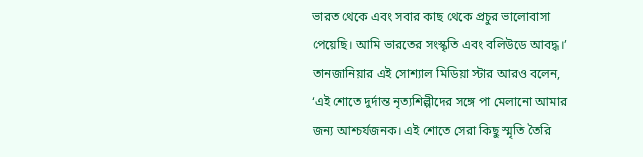ভারত থেকে এবং সবার কাছ থেকে প্রচুর ভালোবাসা পেয়েছি। আমি ভারতের সংস্কৃতি এবং বলিউডে আবদ্ধ।’
তানজানিয়ার এই সোশ্যাল মিডিয়া স্টার আরও বলেন, ‘এই শোতে দুর্দান্ত নৃত্যশিল্পীদের সঙ্গে পা মেলানো আমার জন্য আশ্চর্যজনক। এই শোতে সেরা কিছু স্মৃতি তৈরি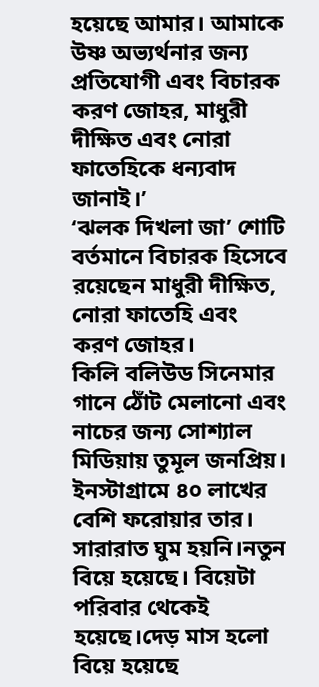হয়েছে আমার। আমাকে উষ্ণ অভ্যর্থনার জন্য প্রতিযোগী এবং বিচারক করণ জোহর, মাধুরী দীক্ষিত এবং নোরা ফাতেহিকে ধন্যবাদ জানাই।’
‘ঝলক দিখলা জা’ শোটি বর্তমানে বিচারক হিসেবে রয়েছেন মাধুরী দীক্ষিত, নোরা ফাতেহি এবং করণ জোহর।
কিলি বলিউড সিনেমার গানে ঠোঁট মেলানো এবং নাচের জন্য সোশ্যাল মিডিয়ায় তুমূল জনপ্রিয়। ইনস্টাগ্রামে ৪০ লাখের বেশি ফরোয়ার তার।
সারারাত ঘুম হয়নি।নতুন বিয়ে হয়েছে। বিয়েটা পরিবার থেকেই হয়েছে।দেড় মাস হলো বিয়ে হয়েছে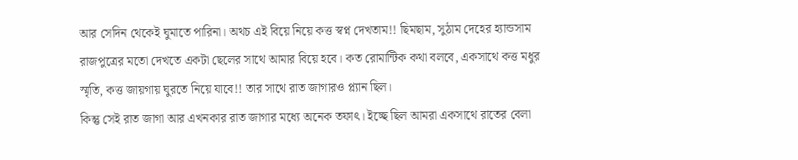আর সেদিন থেকেই ঘুমাতে পারিনা। অথচ এই বিয়ে নিয়ে কত্ত স্বপ্ন দেখতাম!! ছিমছাম, সুঠাম দেহের হ্যান্ডসাম রাজপুত্রের মতো দেখতে একটা ছেলের সাথে আমার বিয়ে হবে। কত রোমান্টিক কথা বলবে, একসাথে কত্ত মধুর স্মৃতি, কত্ত জায়গায় ঘুরতে নিয়ে যাবে!! তার সাথে রাত জাগারও প্ল্যান ছিল।
কিন্তু সেই রাত জাগা আর এখনকার রাত জাগার মধ্যে অনেক তফাৎ। ইচ্ছে ছিল আমরা একসাথে রাতের বেলা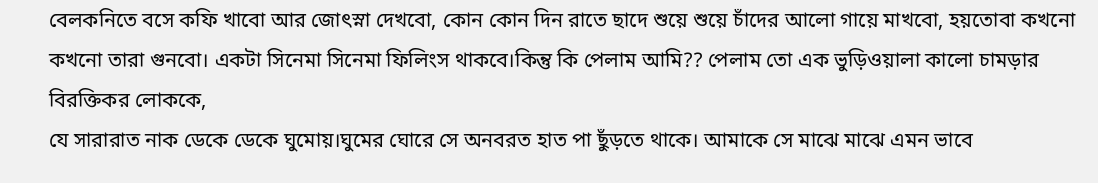বেলকনিতে বসে কফি খাবো আর জোৎস্না দেখবো, কোন কোন দিন রাতে ছাদে শুয়ে শুয়ে চাঁদের আলো গায়ে মাখবো, হয়তোবা কখনো কখনো তারা গুনবো। একটা সিনেমা সিনেমা ফিলিংস থাকবে।কিন্তু কি পেলাম আমি?? পেলাম তো এক ভুড়িওয়ালা কালো চামড়ার বিরক্তিকর লোককে,
যে সারারাত নাক ডেকে ডেকে ঘুমোয়।ঘুমের ঘোরে সে অনবরত হাত পা ছুঁড়তে থাকে। আমাকে সে মাঝে মাঝে এমন ভাবে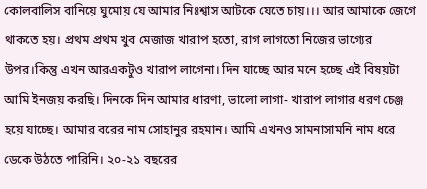কোলবালিস বানিয়ে ঘুমোয় যে আমার নিঃশ্বাস আটকে যেতে চায়।।। আর আমাকে জেগে থাকতে হয়। প্রথম প্রথম খুব মেজাজ খারাপ হতো, রাগ লাগতো নিজের ভাগ্যের উপর।কিন্তু এখন আরএকটুও খারাপ লাগেনা। দিন যাচ্ছে আর মনে হচ্ছে এই বিষয়টা আমি ইনজয় করছি। দিনকে দিন আমার ধারণা, ভালো লাগা- খারাপ লাগার ধরণ চেঞ্জ হয়ে যাচ্ছে। আমার বরের নাম সোহানুর রহমান। আমি এখনও সামনাসামনি নাম ধরে ডেকে উঠতে পারিনি। ২০-২১ বছরের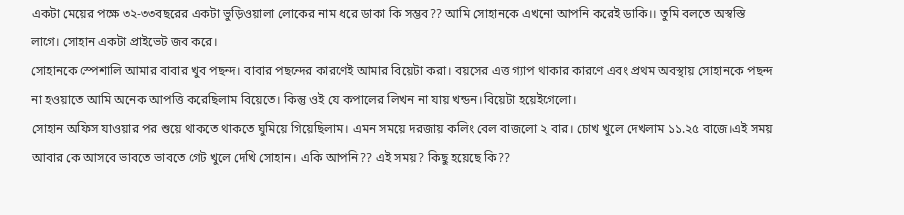একটা মেয়ের পক্ষে ৩২-৩৩বছরের একটা ভুড়িওয়ালা লোকের নাম ধরে ডাকা কি সম্ভব?? আমি সোহানকে এখনো আপনি করেই ডাকি।। তুমি বলতে অস্বস্তি লাগে। সোহান একটা প্রাইভেট জব করে।
সোহানকে স্পেশালি আমার বাবার খুব পছন্দ। বাবার পছন্দের কারণেই আমার বিয়েটা করা। বয়সের এত্ত গ্যাপ থাকার কারণে এবং প্রথম অবস্থায় সোহানকে পছন্দ না হওয়াতে আমি অনেক আপত্তি করেছিলাম বিয়েতে। কিন্তু ওই যে কপালের লিখন না যায় খন্ডন।বিয়েটা হয়েইগেলো।
সোহান অফিস যাওয়ার পর শুয়ে থাকতে থাকতে ঘুমিয়ে গিয়েছিলাম। এমন সময়ে দরজায় কলিং বেল বাজলো ২ বার। চোখ খুলে দেখলাম ১১.২৫ বাজে।এই সময় আবার কে আসবে ভাবতে ভাবতে গেট খুলে দেখি সোহান। একি আপনি?? এই সময়? কিছু হয়েছে কি??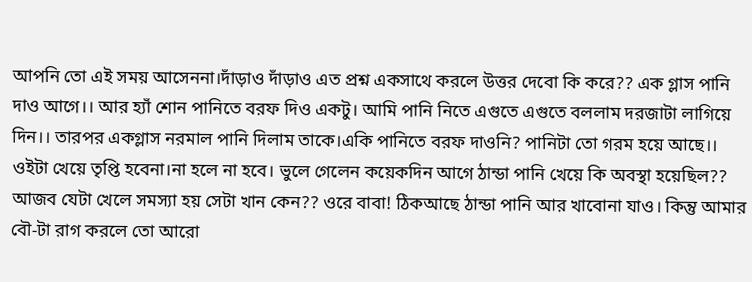আপনি তো এই সময় আসেননা।দাঁড়াও দাঁড়াও এত প্রশ্ন একসাথে করলে উত্তর দেবো কি করে?? এক গ্লাস পানি দাও আগে।। আর হ্যাঁ শোন পানিতে বরফ দিও একটু। আমি পানি নিতে এগুতে এগুতে বললাম দরজাটা লাগিয়ে দিন।। তারপর একগ্লাস নরমাল পানি দিলাম তাকে।একি পানিতে বরফ দাওনি? পানিটা তো গরম হয়ে আছে।। ওইটা খেয়ে তৃপ্তি হবেনা।না হলে না হবে। ভুলে গেলেন কয়েকদিন আগে ঠান্ডা পানি খেয়ে কি অবস্থা হয়েছিল?? আজব যেটা খেলে সমস্যা হয় সেটা খান কেন?? ওরে বাবা! ঠিকআছে ঠান্ডা পানি আর খাবোনা যাও। কিন্তু আমার বৌ-টা রাগ করলে তো আরো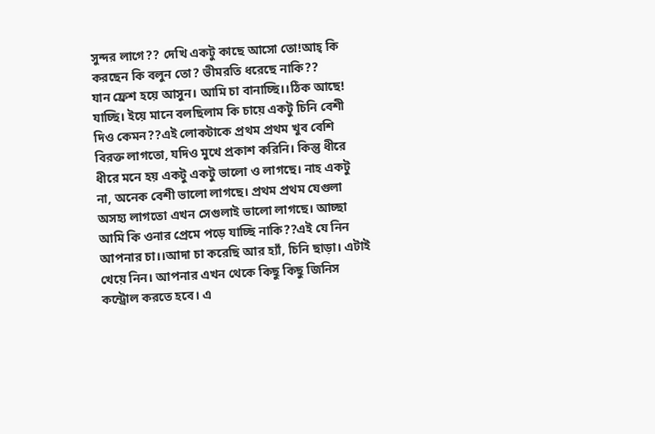সুন্দর লাগে?? দেখি একটু কাছে আসো তো!আহ্ কি করছেন কি বলুন তো? ভীমরতি ধরেছে নাকি??
যান ফ্রেশ হয়ে আসুন। আমি চা বানাচ্ছি।।ঠিক আছে! যাচ্ছি। ইয়ে মানে বলছিলাম কি চায়ে একটু চিনি বেশী দিও কেমন??এই লোকটাকে প্রথম প্রথম খুব বেশি বিরক্ত লাগতো, যদিও মুখে প্রকাশ করিনি। কিন্তু ধীরে ধীরে মনে হয় একটু একটু ভালো ও লাগছে। নাহ একটু না, অনেক বেশী ভালো লাগছে। প্রথম প্রথম যেগুলা অসহ্য লাগতো এখন সেগুলাই ভালো লাগছে। আচ্ছা আমি কি ওনার প্রেমে পড়ে যাচ্ছি নাকি??এই যে নিন আপনার চা।।আদা চা করেছি আর হ্যাঁ, চিনি ছাড়া। এটাই খেয়ে নিন। আপনার এখন থেকে কিছু কিছু জিনিস কন্ট্রোল করতে হবে। এ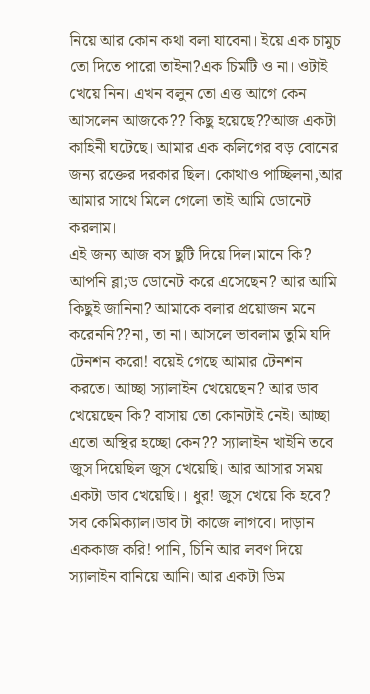নিয়ে আর কোন কথা বলা যাবেনা। ইয়ে এক চামুচ তো দিতে পারো তাইনা?এক চিমটি ও না। ওটাই খেয়ে নিন। এখন বলুন তো এত্ত আগে কেন আসলেন আজকে?? কিছু হয়েছে??আজ একটা কাহিনী ঘটেছে। আমার এক কলিগের বড় বোনের জন্য রক্তের দরকার ছিল। কোথাও পাচ্ছিলনা,আর আমার সাথে মিলে গেলো তাই আমি ডোনেট করলাম।
এই জন্য আজ বস ছুটি দিয়ে দিল।মানে কি? আপনি ব্লা;ড ডোনেট করে এসেছেন? আর আমি কিছুই জানিনা? আমাকে বলার প্রয়োজন মনে করেননি??না, তা না। আসলে ভাবলাম তুমি যদি টেনশন করো! বয়েই গেছে আমার টেনশন করতে। আচ্ছা স্যালাইন খেয়েছেন? আর ডাব খেয়েছেন কি? বাসায় তো কোনটাই নেই। আচ্ছা এতো অস্থির হচ্ছো কেন?? স্যালাইন খাইনি তবে জুস দিয়েছিল জুস খেয়েছি। আর আসার সময় একটা ডাব খেয়েছি।। ধুর! জুস খেয়ে কি হবে? সব কেমিক্যাল।ডাব টা কাজে লাগবে। দাড়ান এককাজ করি! পানি, চিনি আর লবণ দিয়ে স্যালাইন বানিয়ে আনি। আর একটা ডিম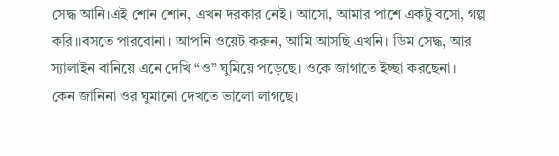সেদ্ধ আনি।এই শোন শোন, এখন দরকার নেই। আসো, আমার পাশে একটু বসো, গল্প করি।।বসতে পারবোনা। আপনি ওয়েট করুন, আমি আসছি এখনি। ডিম সেদ্ধ, আর স্যালাইন বানিয়ে এনে দেখি “ও” ঘুমিয়ে পড়েছে। ওকে জাগাতে ইচ্ছা করছেনা।
কেন জানিনা ওর ঘুমানো দেখতে ভালো লাগছে।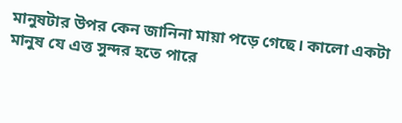মানুষটার উপর কেন জানিনা মায়া পড়ে গেছে। কালো একটা মানুষ যে এত্ত সুন্দর হতে পারে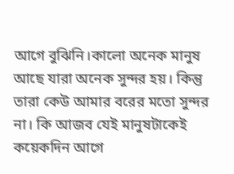আগে বুঝিনি।কালো অনেক মানুষ আছে যারা অনেক সুন্দর হয়। কিন্তু তারা কেউ আমার বরের মতো সুন্দর না। কি আজব যেই মানুষটাকেই কয়েকদিন আগে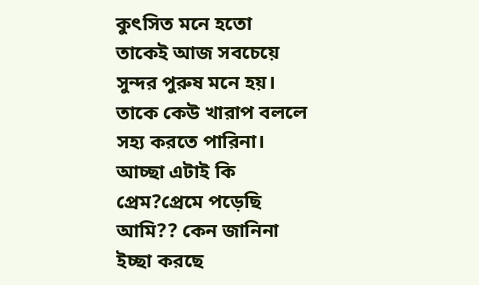কুৎসিত মনে হতো তাকেই আজ সবচেয়ে সুন্দর পুরুষ মনে হয়। তাকে কেউ খারাপ বললে সহ্য করতে পারিনা। আচ্ছা এটাই কি প্রেম?প্রেমে পড়েছি আমি?? কেন জানিনা ইচ্ছা করছে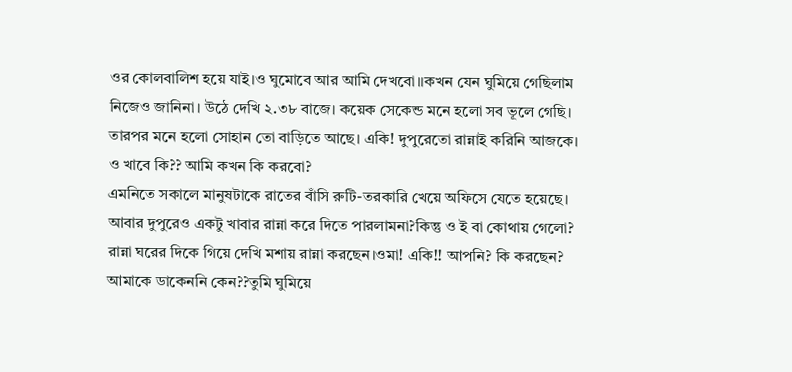ওর কোলবালিশ হয়ে যাই।ও ঘুমোবে আর আমি দেখবো।।কখন যেন ঘুমিয়ে গেছিলাম নিজেও জানিনা। উঠে দেখি ২.৩৮ বাজে। কয়েক সেকেন্ড মনে হলো সব ভূলে গেছি। তারপর মনে হলো সোহান তো বাড়িতে আছে। একি! দুপুরেতো রান্নাই করিনি আজকে। ও খাবে কি?? আমি কখন কি করবো?
এমনিতে সকালে মানুষটাকে রাতের বাঁসি রুটি-তরকারি খেয়ে অফিসে যেতে হয়েছে। আবার দুপুরেও একটু খাবার রান্না করে দিতে পারলামনা?কিন্তু ও ই বা কোথায় গেলো? রান্না ঘরের দিকে গিয়ে দেখি মশায় রান্না করছেন।ওমা! একি!! আপনি? কি করছেন? আমাকে ডাকেননি কেন??তুমি ঘুমিয়ে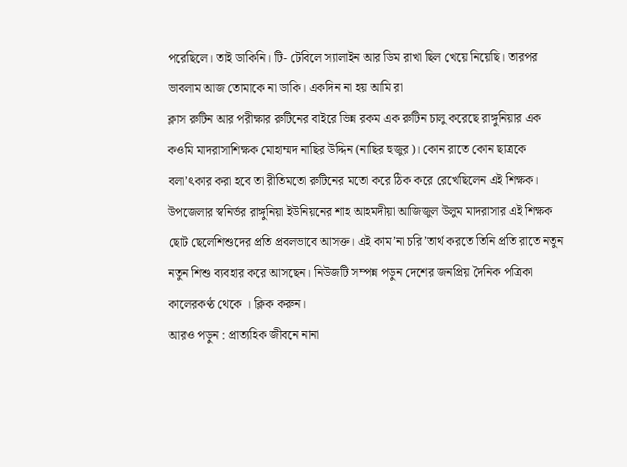পরেছিলে। তাই ডাকিনি। টি- টেবিলে স্যালাইন আর ডিম রাখা ছিল খেয়ে নিয়েছি। তারপর ভাবলাম আজ তোমাকে না ডাকি। একদিন না হয় আমি রা
ক্লাস রুটিন আর পরীক্ষার রুটিনের বাইরে ভিন্ন রকম এক রুটিন চালু করেছে রাঙ্গুনিয়ার এক কওমি মাদরাসাশিক্ষক মোহাম্মদ নাছির উদ্দিন (নাছির হুজুর)। কোন রাতে কোন ছাত্রকে বলা’ৎকার করা হবে তা রীতিমতো রুটিনের মতো করে ঠিক করে রেখেছিলেন এই শিক্ষক।
উপজেলার স্বনির্ভর রাঙ্গুনিয়া ইউনিয়নের শাহ আহমদীয়া আজিজুল উলুম মাদরাসার এই শিক্ষক ছোট ছেলেশিশুদের প্রতি প্রবলভাবে আসক্ত। এই কাম’না চরি’তার্থ করতে তিনি প্রতি রাতে নতুন নতুন শিশু ব্যবহার করে আসছেন। নিউজটি সম্পন্ন পড়ুন দেশের জনপ্রিয় দৈনিক পত্রিকা কালেরকণ্ঠ থেকে । ক্লিক করুন।
আরও পড়ুন : প্রাত্যহিক জীবনে নানা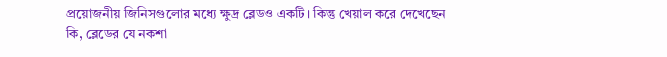প্রয়োজনীয় জিনিসগুলোর মধ্যে ক্ষুদ্র ব্লেডও একটি। কিন্তু খেয়াল করে দেখেছেন কি, ব্লেডের যে নকশা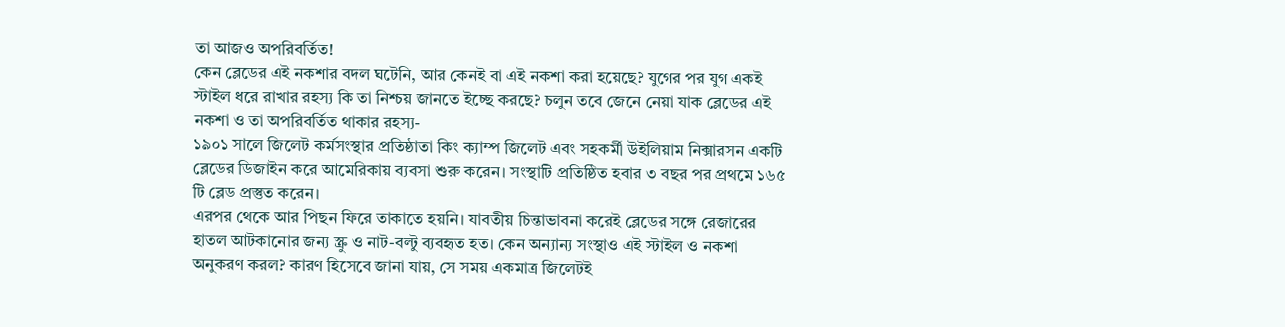তা আজও অপরিবর্তিত!
কেন ব্লেডের এই নকশার বদল ঘটেনি, আর কেনই বা এই নকশা করা হয়েছে? যুগের পর যুগ একই স্টাইল ধরে রাখার রহস্য কি তা নিশ্চয় জানতে ইচ্ছে করছে? চলুন তবে জেনে নেয়া যাক ব্লেডের এই নকশা ও তা অপরিবর্তিত থাকার রহস্য-
১৯০১ সালে জিলেট কর্মসংস্থার প্রতিষ্ঠাতা কিং ক্যাম্প জিলেট এবং সহকর্মী উইলিয়াম নিক্সারসন একটি ব্লেডের ডিজাইন করে আমেরিকায় ব্যবসা শুরু করেন। সংস্থাটি প্রতিষ্ঠিত হবার ৩ বছর পর প্রথমে ১৬৫ টি ব্লেড প্রস্তুত করেন।
এরপর থেকে আর পিছন ফিরে তাকাতে হয়নি। যাবতীয় চিন্তাভাবনা করেই ব্লেডের সঙ্গে রেজারের হাতল আটকানোর জন্য স্ক্রু ও নাট-বল্টু ব্যবহৃত হত। কেন অন্যান্য সংস্থাও এই স্টাইল ও নকশা অনুকরণ করল? কারণ হিসেবে জানা যায়, সে সময় একমাত্র জিলেটই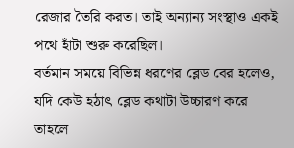রেজার তৈরি করত। তাই অন্যান্য সংস্থাও একই পথে হাঁটা শুরু করেছিল।
বর্তমান সময়ে বিভিন্ন ধরণের ব্লেড বের হলেও, যদি কেউ হঠাৎ ব্লেড কথাটা উচ্চারণ করে তাহলে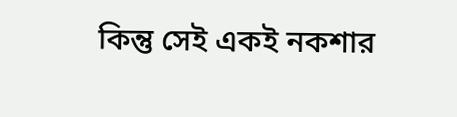কিন্তু সেই একই নকশার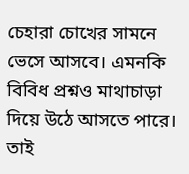চেহারা চোখের সামনে ভেসে আসবে। এমনকি বিবিধ প্রশ্নও মাথাচাড়া দিয়ে উঠে আসতে পারে। তাই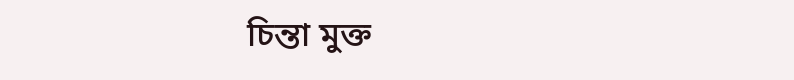চিন্তা মুক্ত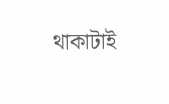থাকাটাই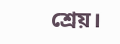শ্রেয়।